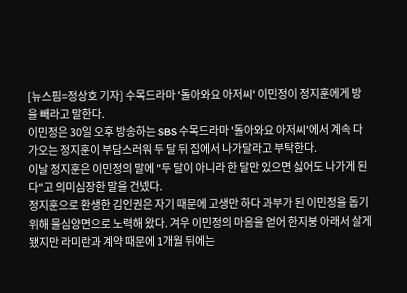[뉴스핌=정상호 기자] 수목드라마 '돌아와요 아저씨' 이민정이 정지훈에게 방을 빼라고 말한다.
이민정은 30일 오후 방송하는 SBS 수목드라마 '돌아와요 아저씨'에서 계속 다가오는 정지훈이 부담스러워 두 달 뒤 집에서 나가달라고 부탁한다.
이날 정지훈은 이민정의 말에 "두 달이 아니라 한 달만 있으면 싫어도 나가게 된다"고 의미심장한 말을 건넸다.
정지훈으로 환생한 김인권은 자기 때문에 고생만 하다 과부가 된 이민정을 돕기 위해 물심양면으로 노력해 왔다. 겨우 이민정의 마음을 얻어 한지붕 아래서 살게 됐지만 라미란과 계약 때문에 1개월 뒤에는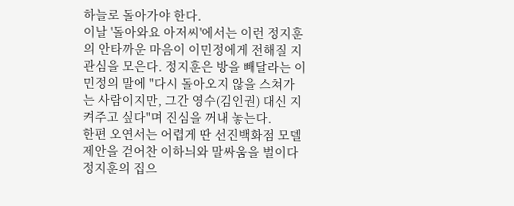하늘로 돌아가야 한다.
이날 '돌아와요 아저씨'에서는 이런 정지훈의 안타까운 마음이 이민정에게 전해질 지 관심을 모은다. 정지훈은 방을 빼달라는 이민정의 말에 "다시 돌아오지 않을 스쳐가는 사람이지만, 그간 영수(김인권) 대신 지켜주고 싶다"며 진심을 꺼내 놓는다.
한편 오연서는 어렵게 딴 선진백화점 모델 제안을 걷어찬 이하늬와 말싸움을 벌이다 정지훈의 집으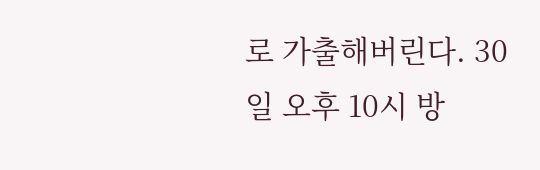로 가출해버린다. 30일 오후 10시 방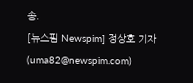송.
[뉴스핌 Newspim] 정상호 기자 (uma82@newspim.com)